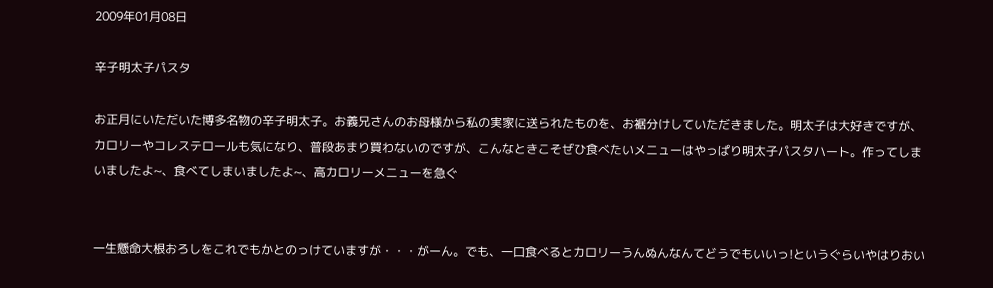2009年01月08日

辛子明太子パスタ

お正月にいただいた博多名物の辛子明太子。お義兄さんのお母様から私の実家に送られたものを、お裾分けしていただきました。明太子は大好きですが、カロリーやコレステロールも気になり、普段あまり買わないのですが、こんなときこそぜひ食べたいメニューはやっぱり明太子パスタハート。作ってしまいましたよ~、食べてしまいましたよ~、高カロリーメニューを急ぐ


一生懸命大根おろしをこれでもかとのっけていますが・・・がーん。でも、一口食べるとカロリーうんぬんなんてどうでもいいっ!というぐらいやはりおい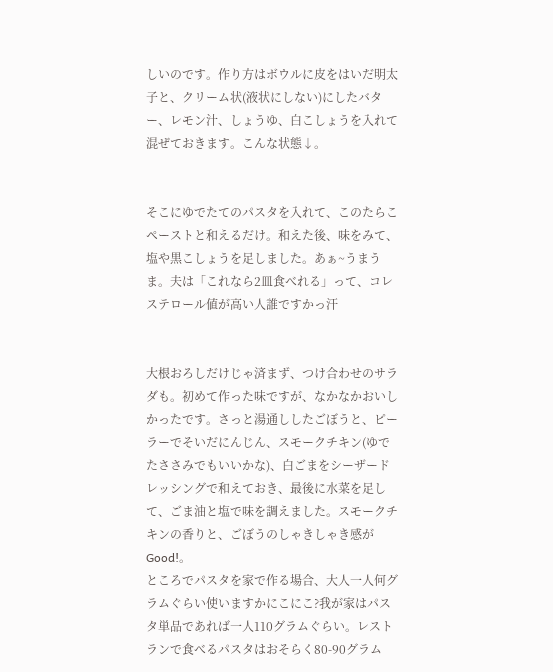しいのです。作り方はボウルに皮をはいだ明太子と、クリーム状(液状にしない)にしたバター、レモン汁、しょうゆ、白こしょうを入れて混ぜておきます。こんな状態↓。


そこにゆでたてのパスタを入れて、このたらこペーストと和えるだけ。和えた後、味をみて、塩や黒こしょうを足しました。あぁ~うまうま。夫は「これなら2皿食べれる」って、コレステロール値が高い人誰ですかっ汗


大根おろしだけじゃ済まず、つけ合わせのサラダも。初めて作った味ですが、なかなかおいしかったです。さっと湯通ししたごぼうと、ピーラーでそいだにんじん、スモークチキン(ゆでたささみでもいいかな)、白ごまをシーザードレッシングで和えておき、最後に水菜を足して、ごま油と塩で味を調えました。スモークチキンの香りと、ごぼうのしゃきしゃき感がGood!。
ところでパスタを家で作る場合、大人一人何グラムぐらい使いますかにこにこ?我が家はパスタ単品であれば一人110グラムぐらい。レストランで食べるパスタはおそらく80-90グラム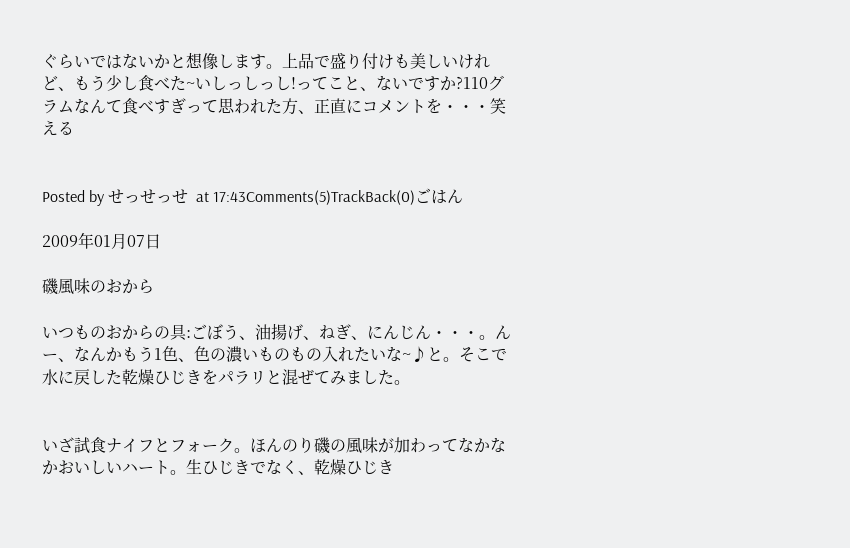ぐらいではないかと想像します。上品で盛り付けも美しいけれど、もう少し食べた~いしっしっし!ってこと、ないですか?110グラムなんて食べすぎって思われた方、正直にコメントを・・・笑える


Posted by せっせっせ  at 17:43Comments(5)TrackBack(0)ごはん

2009年01月07日

磯風味のおから

いつものおからの具:ごぼう、油揚げ、ねぎ、にんじん・・・。んー、なんかもう1色、色の濃いものもの入れたいな~♪と。そこで水に戻した乾燥ひじきをパラリと混ぜてみました。


いざ試食ナイフとフォーク。ほんのり磯の風味が加わってなかなかおいしいハート。生ひじきでなく、乾燥ひじき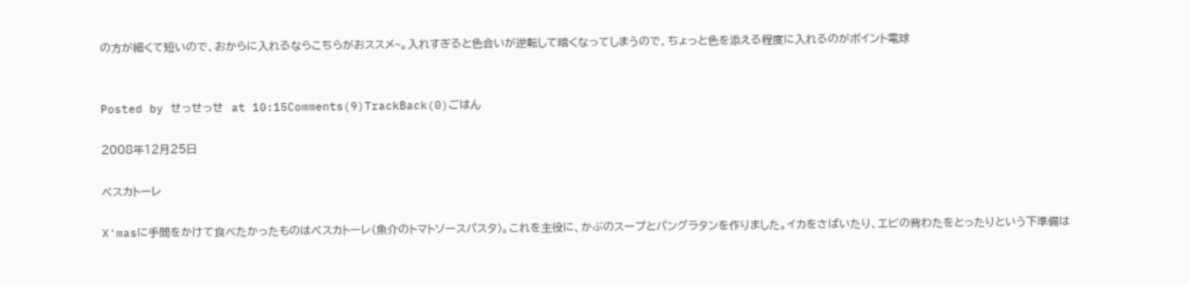の方が細くて短いので、おからに入れるならこちらがおススメ~。入れすぎると色合いが逆転して暗くなってしまうので、ちょっと色を添える程度に入れるのがポイント電球


Posted by せっせっせ  at 10:15Comments(9)TrackBack(0)ごはん

2008年12月25日

ペスカトーレ

X'masに手間をかけて食べたかったものはペスカトーレ(魚介のトマトソースパスタ)。これを主役に、かぶのスープとパングラタンを作りました。イカをさばいたり、エビの背わたをとったりという下準備は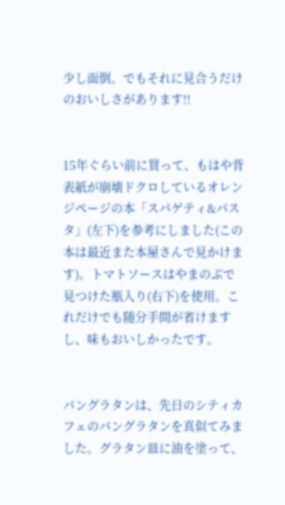少し面倒。でもそれに見合うだけのおいしさがあります!!


15年ぐらい前に買って、もはや背表紙が崩壊ドクロしているオレンジページの本「スパゲティ&パスタ」(左下)を参考にしました(この本は最近また本屋さんで見かけます)。トマトソースはやまのぶで見つけた瓶入り(右下)を使用。これだけでも随分手間が省けますし、味もおいしかったです。


パングラタンは、先日のシティカフェのパングラタンを真似てみました。グラタン皿に油を塗って、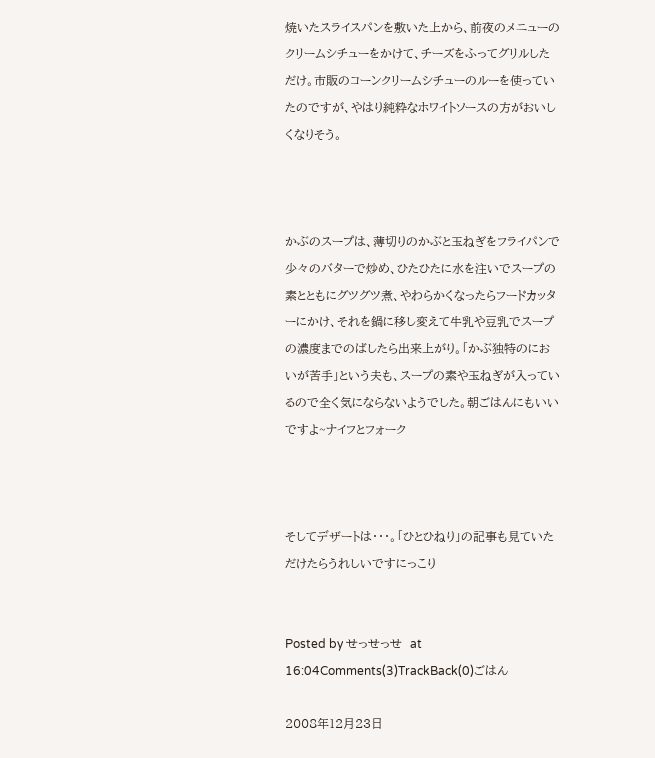焼いたスライスパンを敷いた上から、前夜のメニューのクリームシチューをかけて、チーズをふってグリルしただけ。市販のコーンクリームシチューのルーを使っていたのですが、やはり純粋なホワイトソースの方がおいしくなりそう。



かぶのスープは、薄切りのかぶと玉ねぎをフライパンで少々のバターで炒め、ひたひたに水を注いでスープの素とともにグツグツ煮、やわらかくなったらフードカッターにかけ、それを鍋に移し変えて牛乳や豆乳でスープの濃度までのばしたら出来上がり。「かぶ独特のにおいが苦手」という夫も、スープの素や玉ねぎが入っているので全く気にならないようでした。朝ごはんにもいいですよ~ナイフとフォーク



そしてデザートは・・・。「ひとひねり」の記事も見ていただけたらうれしいですにっこり


Posted by せっせっせ  at 16:04Comments(3)TrackBack(0)ごはん

2008年12月23日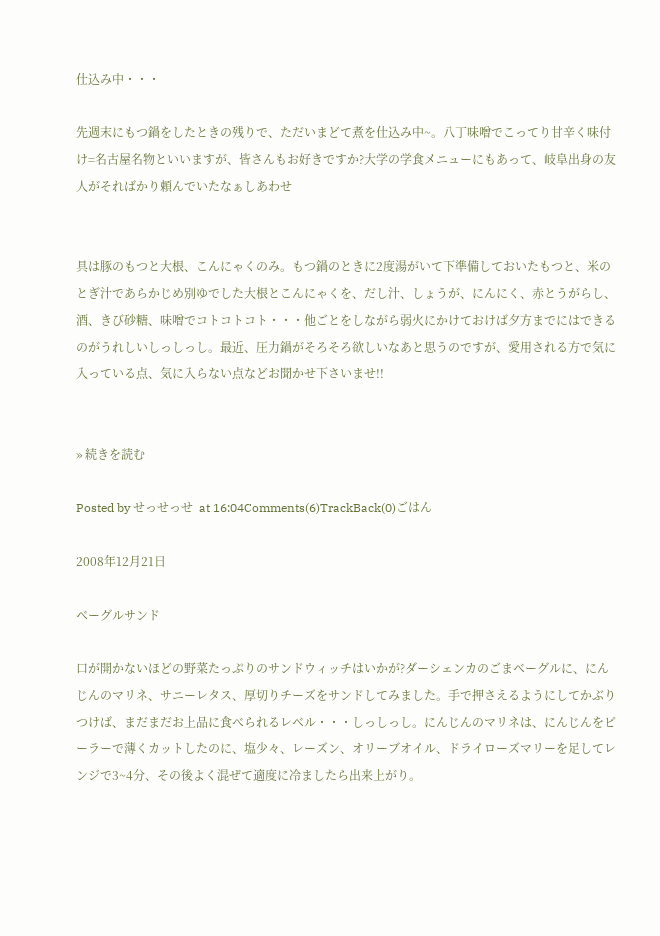仕込み中・・・

先週末にもつ鍋をしたときの残りで、ただいまどて煮を仕込み中~。八丁味噌でこってり甘辛く味付け=名古屋名物といいますが、皆さんもお好きですか?大学の学食メニューにもあって、岐阜出身の友人がそればかり頼んでいたなぁしあわせ


具は豚のもつと大根、こんにゃくのみ。もつ鍋のときに2度湯がいて下準備しておいたもつと、米のとぎ汁であらかじめ別ゆでした大根とこんにゃくを、だし汁、しょうが、にんにく、赤とうがらし、酒、きび砂糖、味噌でコトコトコト・・・他ごとをしながら弱火にかけておけば夕方までにはできるのがうれしいしっしっし。最近、圧力鍋がそろそろ欲しいなあと思うのですが、愛用される方で気に入っている点、気に入らない点などお聞かせ下さいませ!!


» 続きを読む

Posted by せっせっせ  at 16:04Comments(6)TrackBack(0)ごはん

2008年12月21日

ベーグルサンド

口が開かないほどの野菜たっぷりのサンドウィッチはいかが?ダーシェンカのごまベーグルに、にんじんのマリネ、サニーレタス、厚切りチーズをサンドしてみました。手で押さえるようにしてかぶりつけば、まだまだお上品に食べられるレベル・・・しっしっし。にんじんのマリネは、にんじんをピーラーで薄くカットしたのに、塩少々、レーズン、オリーブオイル、ドライローズマリーを足してレンジで3~4分、その後よく混ぜて適度に冷ましたら出来上がり。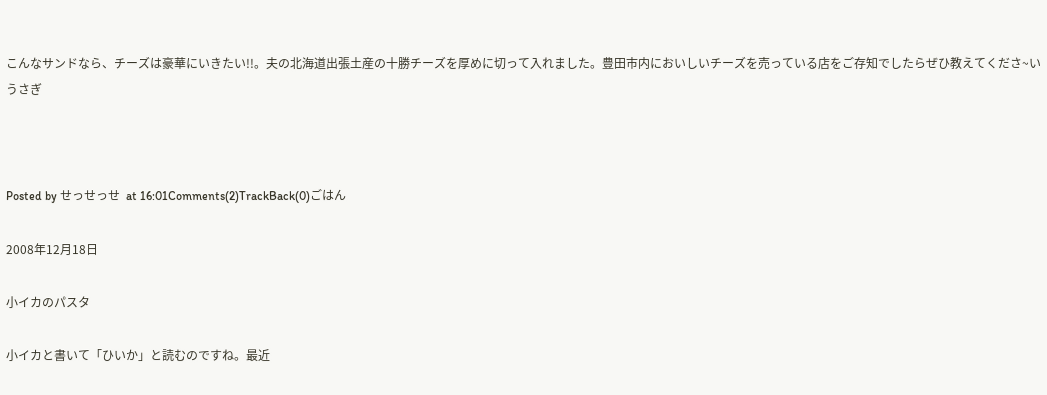こんなサンドなら、チーズは豪華にいきたい!!。夫の北海道出張土産の十勝チーズを厚めに切って入れました。豊田市内においしいチーズを売っている店をご存知でしたらぜひ教えてくださ~いうさぎ



Posted by せっせっせ  at 16:01Comments(2)TrackBack(0)ごはん

2008年12月18日

小イカのパスタ

小イカと書いて「ひいか」と読むのですね。最近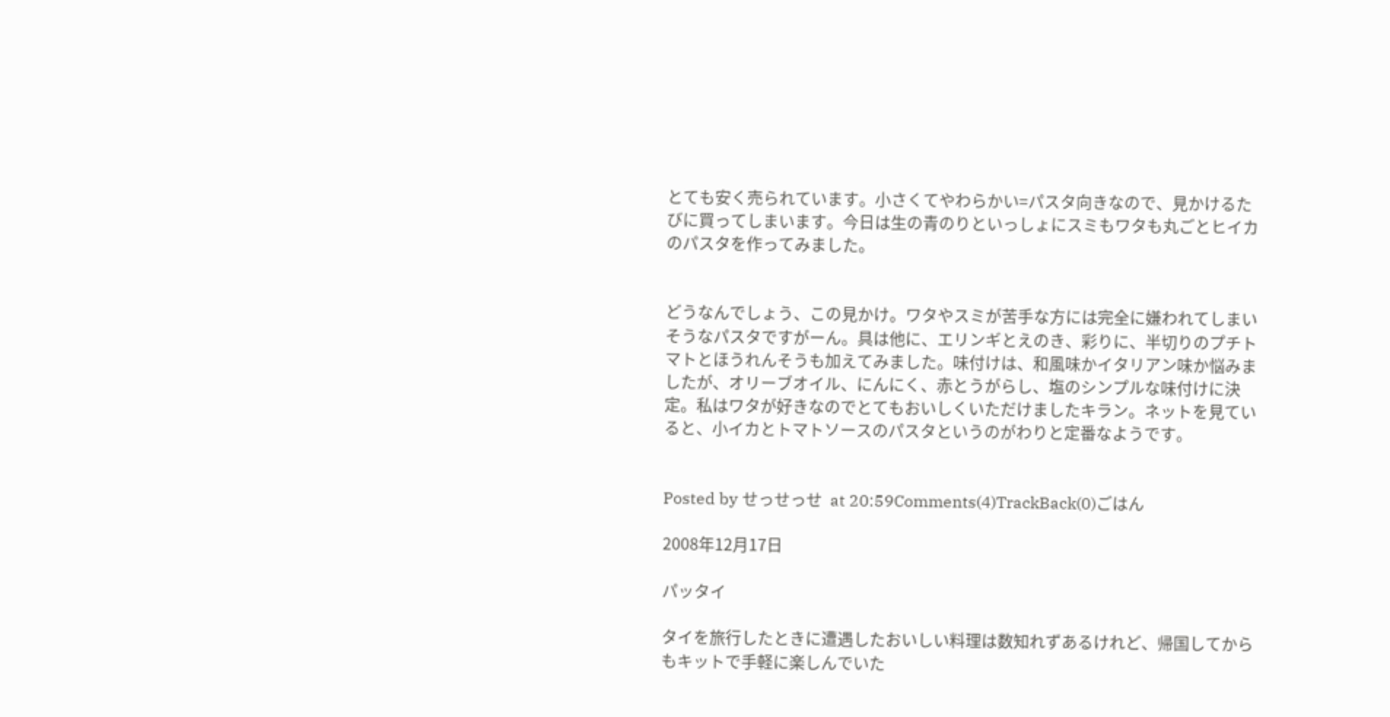とても安く売られています。小さくてやわらかい=パスタ向きなので、見かけるたびに買ってしまいます。今日は生の青のりといっしょにスミもワタも丸ごとヒイカのパスタを作ってみました。


どうなんでしょう、この見かけ。ワタやスミが苦手な方には完全に嫌われてしまいそうなパスタですがーん。具は他に、エリンギとえのき、彩りに、半切りのプチトマトとほうれんそうも加えてみました。味付けは、和風味かイタリアン味か悩みましたが、オリーブオイル、にんにく、赤とうがらし、塩のシンプルな味付けに決定。私はワタが好きなのでとてもおいしくいただけましたキラン。ネットを見ていると、小イカとトマトソースのパスタというのがわりと定番なようです。


Posted by せっせっせ  at 20:59Comments(4)TrackBack(0)ごはん

2008年12月17日

パッタイ

タイを旅行したときに遭遇したおいしい料理は数知れずあるけれど、帰国してからもキットで手軽に楽しんでいた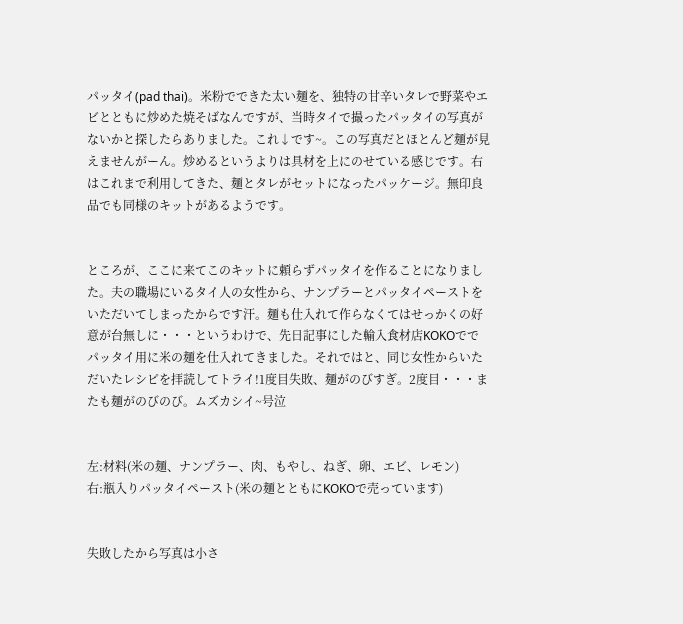パッタイ(pad thai)。米粉でできた太い麺を、独特の甘辛いタレで野菜やエビとともに炒めた焼そばなんですが、当時タイで撮ったパッタイの写真がないかと探したらありました。これ↓です~。この写真だとほとんど麺が見えませんがーん。炒めるというよりは具材を上にのせている感じです。右はこれまで利用してきた、麺とタレがセットになったパッケージ。無印良品でも同様のキットがあるようです。


ところが、ここに来てこのキットに頼らずパッタイを作ることになりました。夫の職場にいるタイ人の女性から、ナンプラーとパッタイペーストをいただいてしまったからです汗。麺も仕入れて作らなくてはせっかくの好意が台無しに・・・というわけで、先日記事にした輸入食材店KOKOででパッタイ用に米の麺を仕入れてきました。それではと、同じ女性からいただいたレシピを拝読してトライ!1度目失敗、麺がのびすぎ。2度目・・・またも麺がのびのび。ムズカシイ~号泣


左:材料(米の麺、ナンプラー、肉、もやし、ねぎ、卵、エビ、レモン)
右:瓶入りパッタイペースト(米の麺とともにKOKOで売っています)


失敗したから写真は小さ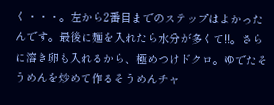く・・・。左から2番目までのステップはよかったんです。最後に麺を入れたら水分が多くて!!。さらに溶き卵も入れるから、極めつけドクロ。ゆでたそうめんを炒めて作るそうめんチャ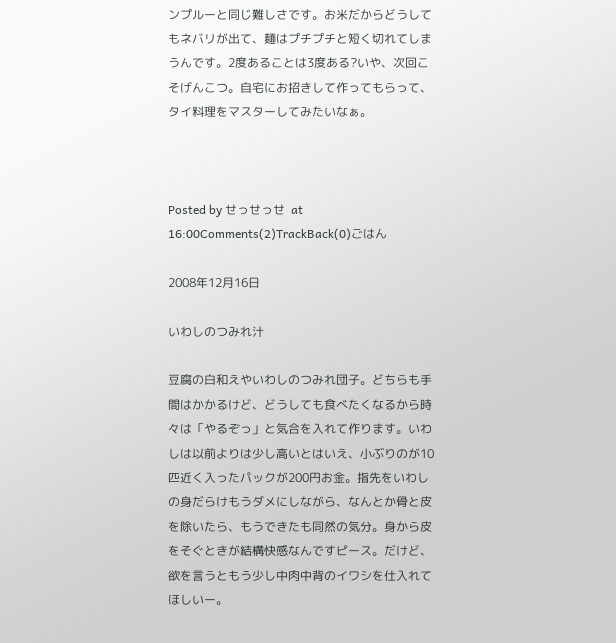ンプルーと同じ難しさです。お米だからどうしてもネバリが出て、麺はプチプチと短く切れてしまうんです。2度あることは3度ある?いや、次回こそげんこつ。自宅にお招きして作ってもらって、タイ料理をマスターしてみたいなぁ。



Posted by せっせっせ  at 16:00Comments(2)TrackBack(0)ごはん

2008年12月16日

いわしのつみれ汁

豆腐の白和えやいわしのつみれ団子。どちらも手間はかかるけど、どうしても食べたくなるから時々は「やるぞっ」と気合を入れて作ります。いわしは以前よりは少し高いとはいえ、小ぶりのが10匹近く入ったパックが200円お金。指先をいわしの身だらけもうダメにしながら、なんとか骨と皮を除いたら、もうできたも同然の気分。身から皮をそぐときが結構快感なんですピース。だけど、欲を言うともう少し中肉中背のイワシを仕入れてほしいー。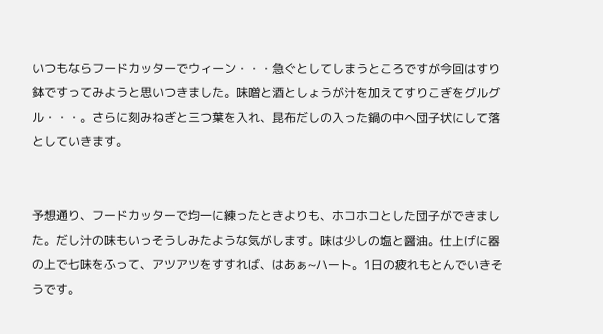いつもならフードカッターでウィーン・・・急ぐとしてしまうところですが今回はすり鉢ですってみようと思いつきました。味噌と酒としょうが汁を加えてすりこぎをグルグル・・・。さらに刻みねぎと三つ葉を入れ、昆布だしの入った鍋の中へ団子状にして落としていきます。


予想通り、フードカッターで均一に練ったときよりも、ホコホコとした団子ができました。だし汁の味もいっそうしみたような気がします。味は少しの塩と醤油。仕上げに器の上で七味をふって、アツアツをすすれば、はあぁ~ハート。1日の疲れもとんでいきそうです。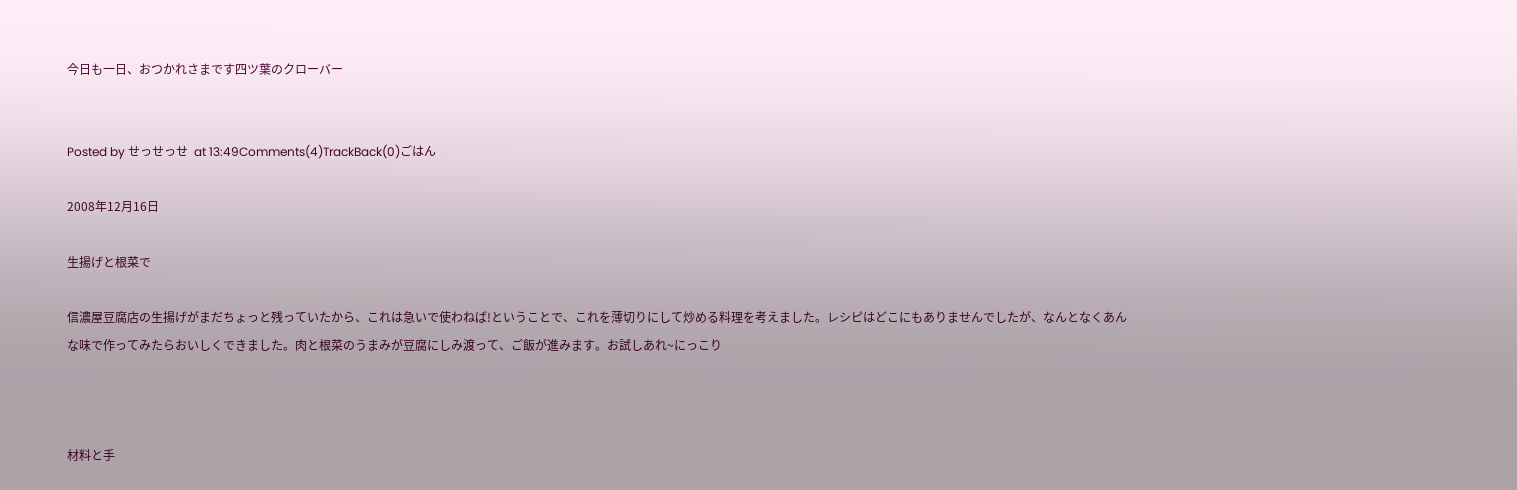今日も一日、おつかれさまです四ツ葉のクローバー


Posted by せっせっせ  at 13:49Comments(4)TrackBack(0)ごはん

2008年12月16日

生揚げと根菜で

信濃屋豆腐店の生揚げがまだちょっと残っていたから、これは急いで使わねば!ということで、これを薄切りにして炒める料理を考えました。レシピはどこにもありませんでしたが、なんとなくあんな味で作ってみたらおいしくできました。肉と根菜のうまみが豆腐にしみ渡って、ご飯が進みます。お試しあれ~にっこり



材料と手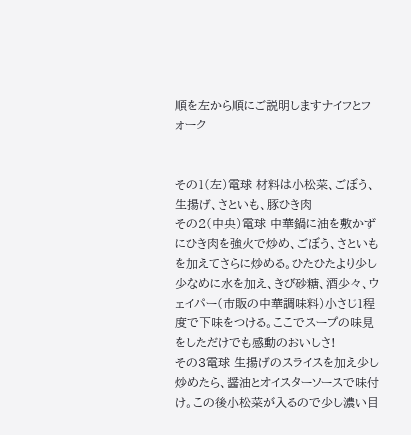順を左から順にご説明しますナイフとフォーク


その1(左)電球 材料は小松菜、ごぼう、生揚げ、さといも、豚ひき肉
その2(中央)電球 中華鍋に油を敷かずにひき肉を強火で炒め、ごぼう、さといもを加えてさらに炒める。ひたひたより少し少なめに水を加え、きび砂糖、酒少々、ウェイパー(市販の中華調味料)小さじ1程度で下味をつける。ここでスープの味見をしただけでも感動のおいしさ!
その3電球 生揚げのスライスを加え少し炒めたら、醤油とオイスターソースで味付け。この後小松菜が入るので少し濃い目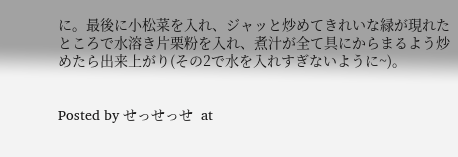に。最後に小松菜を入れ、ジャッと炒めてきれいな緑が現れたところで水溶き片栗粉を入れ、煮汁が全て具にからまるよう炒めたら出来上がり(その2で水を入れすぎないように~)。


Posted by せっせっせ  at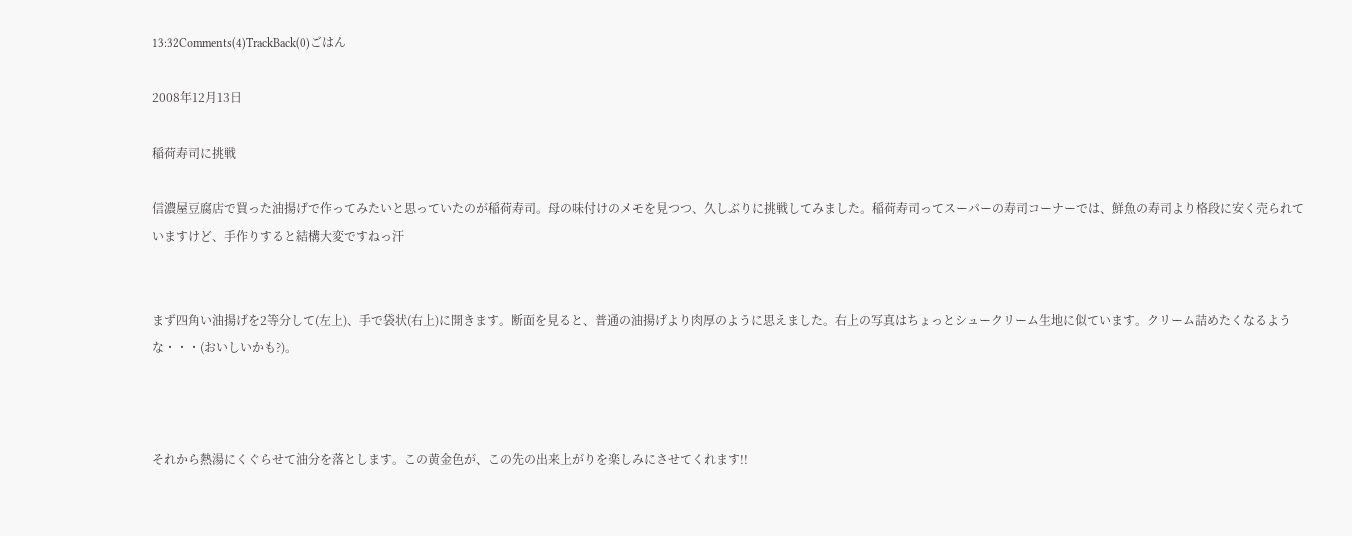13:32Comments(4)TrackBack(0)ごはん

2008年12月13日

稲荷寿司に挑戦

信濃屋豆腐店で買った油揚げで作ってみたいと思っていたのが稲荷寿司。母の味付けのメモを見つつ、久しぶりに挑戦してみました。稲荷寿司ってスーパーの寿司コーナーでは、鮮魚の寿司より格段に安く売られていますけど、手作りすると結構大変ですねっ汗


まず四角い油揚げを2等分して(左上)、手で袋状(右上)に開きます。断面を見ると、普通の油揚げより肉厚のように思えました。右上の写真はちょっとシュークリーム生地に似ています。クリーム詰めたくなるような・・・(おいしいかも?)。



それから熱湯にくぐらせて油分を落とします。この黄金色が、この先の出来上がりを楽しみにさせてくれます!!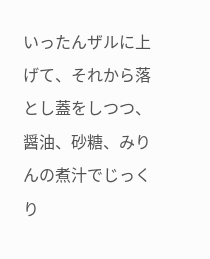いったんザルに上げて、それから落とし蓋をしつつ、醤油、砂糖、みりんの煮汁でじっくり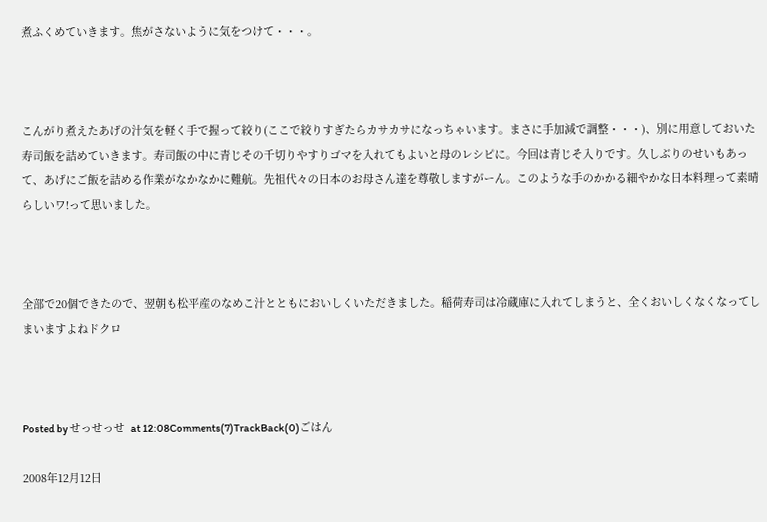煮ふくめていきます。焦がさないように気をつけて・・・。



こんがり煮えたあげの汁気を軽く手で握って絞り(ここで絞りすぎたらカサカサになっちゃいます。まさに手加減で調整・・・)、別に用意しておいた寿司飯を詰めていきます。寿司飯の中に青じその千切りやすりゴマを入れてもよいと母のレシピに。今回は青じそ入りです。久しぶりのせいもあって、あげにご飯を詰める作業がなかなかに難航。先祖代々の日本のお母さん達を尊敬しますがーん。このような手のかかる細やかな日本料理って素晴らしいワ!って思いました。



全部で20個できたので、翌朝も松平産のなめこ汁とともにおいしくいただきました。稲荷寿司は冷蔵庫に入れてしまうと、全くおいしくなくなってしまいますよねドクロ



Posted by せっせっせ  at 12:08Comments(7)TrackBack(0)ごはん

2008年12月12日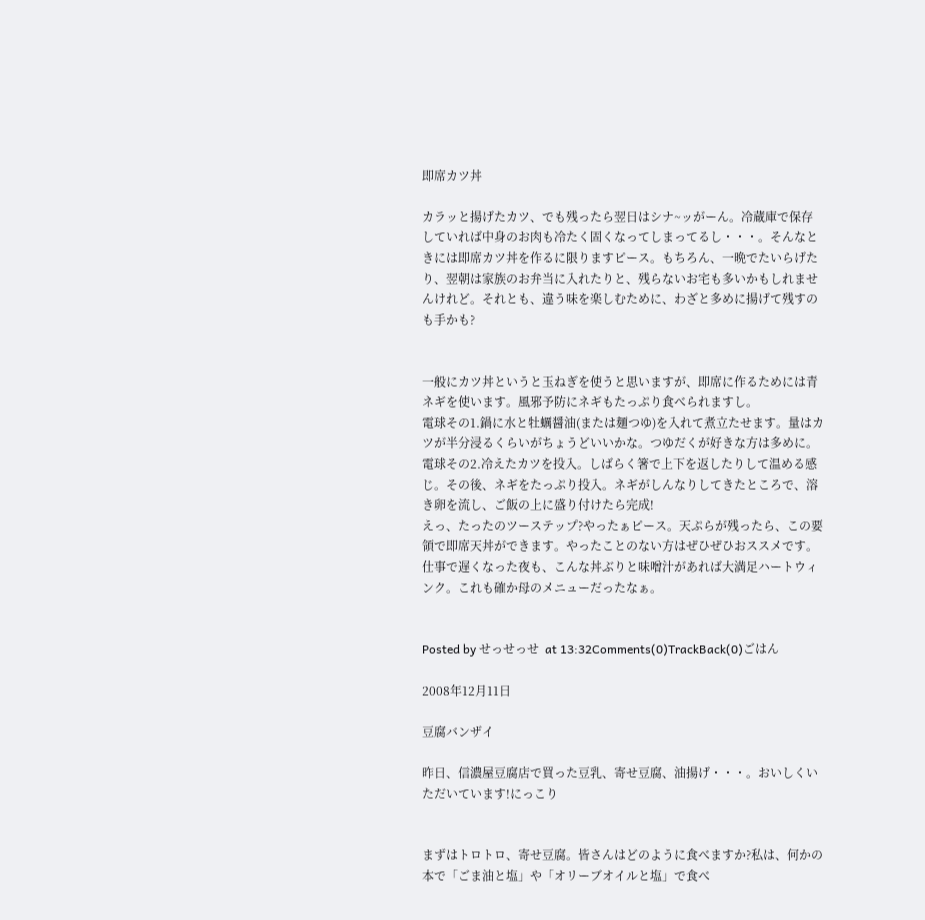即席カツ丼

カラッと揚げたカツ、でも残ったら翌日はシナ~ッがーん。冷蔵庫で保存していれば中身のお肉も冷たく固くなってしまってるし・・・。そんなときには即席カツ丼を作るに限りますピース。もちろん、一晩でたいらげたり、翌朝は家族のお弁当に入れたりと、残らないお宅も多いかもしれませんけれど。それとも、違う味を楽しむために、わざと多めに揚げて残すのも手かも?


一般にカツ丼というと玉ねぎを使うと思いますが、即席に作るためには青ネギを使います。風邪予防にネギもたっぷり食べられますし。
電球その1.鍋に水と牡蠣醤油(または麺つゆ)を入れて煮立たせます。量はカツが半分浸るくらいがちょうどいいかな。つゆだくが好きな方は多めに。
電球その2.冷えたカツを投入。しばらく箸で上下を返したりして温める感じ。その後、ネギをたっぷり投入。ネギがしんなりしてきたところで、溶き卵を流し、ご飯の上に盛り付けたら完成!
えっ、たったのツーステップ?やったぁピース。天ぷらが残ったら、この要領で即席天丼ができます。やったことのない方はぜひぜひおススメです。仕事で遅くなった夜も、こんな丼ぶりと味噌汁があれば大満足ハートウィンク。これも確か母のメニューだったなぁ。


Posted by せっせっせ  at 13:32Comments(0)TrackBack(0)ごはん

2008年12月11日

豆腐バンザイ

昨日、信濃屋豆腐店で買った豆乳、寄せ豆腐、油揚げ・・・。おいしくいただいています!にっこり


まずはトロトロ、寄せ豆腐。皆さんはどのように食べますか?私は、何かの本で「ごま油と塩」や「オリーブオイルと塩」で食べ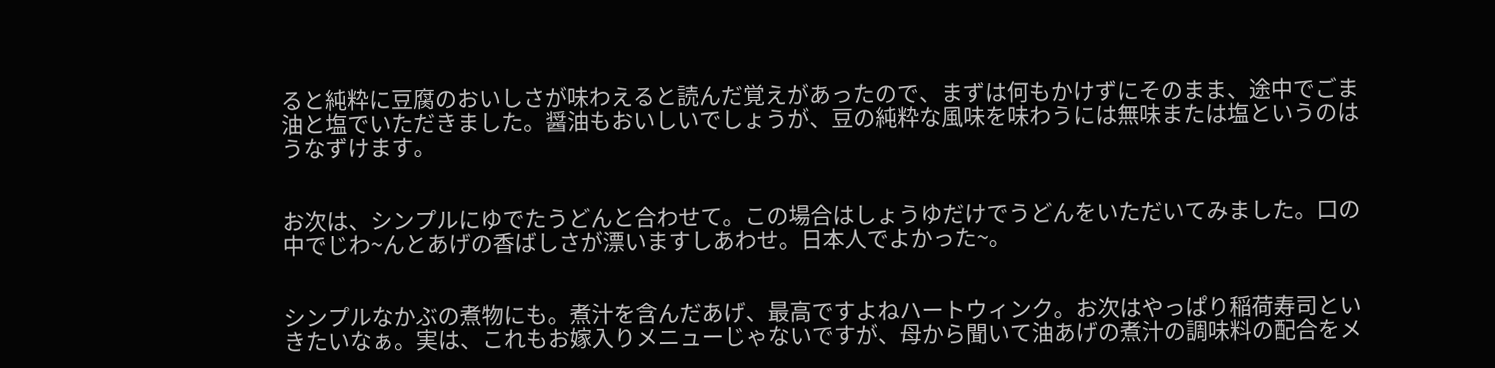ると純粋に豆腐のおいしさが味わえると読んだ覚えがあったので、まずは何もかけずにそのまま、途中でごま油と塩でいただきました。醤油もおいしいでしょうが、豆の純粋な風味を味わうには無味または塩というのはうなずけます。


お次は、シンプルにゆでたうどんと合わせて。この場合はしょうゆだけでうどんをいただいてみました。口の中でじわ~んとあげの香ばしさが漂いますしあわせ。日本人でよかった~。


シンプルなかぶの煮物にも。煮汁を含んだあげ、最高ですよねハートウィンク。お次はやっぱり稲荷寿司といきたいなぁ。実は、これもお嫁入りメニューじゃないですが、母から聞いて油あげの煮汁の調味料の配合をメ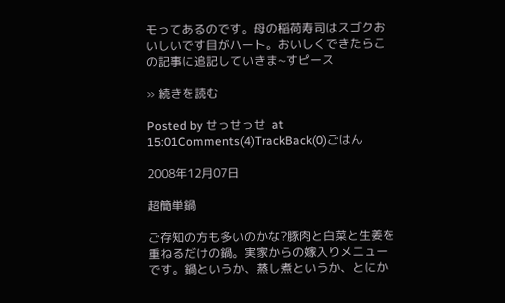モってあるのです。母の稲荷寿司はスゴクおいしいです目がハート。おいしくできたらこの記事に追記していきま~すピース

» 続きを読む

Posted by せっせっせ  at 15:01Comments(4)TrackBack(0)ごはん

2008年12月07日

超簡単鍋

ご存知の方も多いのかな?豚肉と白菜と生姜を重ねるだけの鍋。実家からの嫁入りメニューです。鍋というか、蒸し煮というか、とにか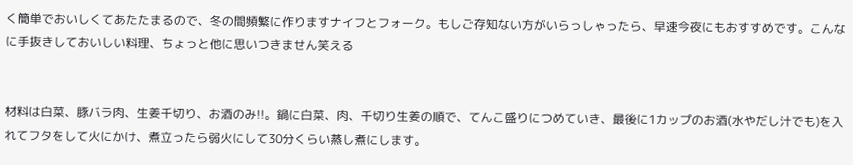く簡単でおいしくてあたたまるので、冬の間頻繁に作りますナイフとフォーク。もしご存知ない方がいらっしゃったら、早速今夜にもおすすめです。こんなに手抜きしておいしい料理、ちょっと他に思いつきません笑える


材料は白菜、豚バラ肉、生姜千切り、お酒のみ!!。鍋に白菜、肉、千切り生姜の順で、てんこ盛りにつめていき、最後に1カップのお酒(水やだし汁でも)を入れてフタをして火にかけ、煮立ったら弱火にして30分くらい蒸し煮にします。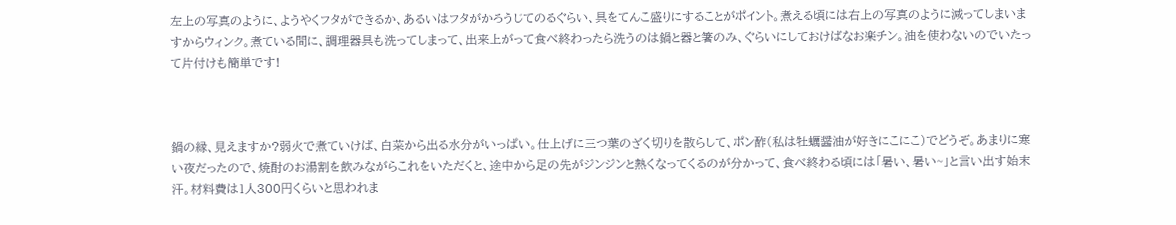左上の写真のように、ようやくフタができるか、あるいはフタがかろうじてのるぐらい、具をてんこ盛りにすることがポイント。煮える頃には右上の写真のように減ってしまいますからウィンク。煮ている間に、調理器具も洗ってしまって、出来上がって食べ終わったら洗うのは鍋と器と箸のみ、ぐらいにしておけばなお楽チン。油を使わないのでいたって片付けも簡単です!



鍋の縁、見えますか?弱火で煮ていけば、白菜から出る水分がいっぱい。仕上げに三つ葉のざく切りを散らして、ポン酢(私は牡蠣醤油が好きにこにこ)でどうぞ。あまりに寒い夜だったので、焼酎のお湯割を飲みながらこれをいただくと、途中から足の先がジンジンと熱くなってくるのが分かって、食べ終わる頃には「暑い、暑い~」と言い出す始末汗。材料費は1人300円くらいと思われま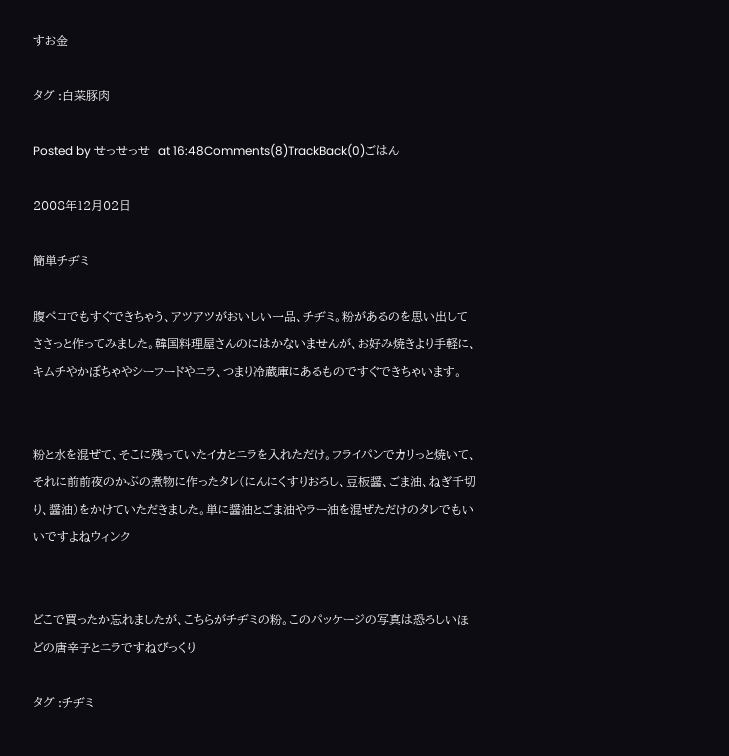すお金

タグ :白菜豚肉

Posted by せっせっせ  at 16:48Comments(8)TrackBack(0)ごはん

2008年12月02日

簡単チヂミ

腹ペコでもすぐできちゃう、アツアツがおいしい一品、チヂミ。粉があるのを思い出してささっと作ってみました。韓国料理屋さんのにはかないませんが、お好み焼きより手軽に、キムチやかぼちゃやシーフードやニラ、つまり冷蔵庫にあるものですぐできちゃいます。


粉と水を混ぜて、そこに残っていたイカとニラを入れただけ。フライパンでカリっと焼いて、それに前前夜のかぶの煮物に作ったタレ(にんにくすりおろし、豆板醤、ごま油、ねぎ千切り、醤油)をかけていただきました。単に醤油とごま油やラー油を混ぜただけのタレでもいいですよねウィンク


どこで買ったか忘れましたが、こちらがチヂミの粉。このパッケージの写真は恐ろしいほどの唐辛子とニラですねびっくり

タグ :チヂミ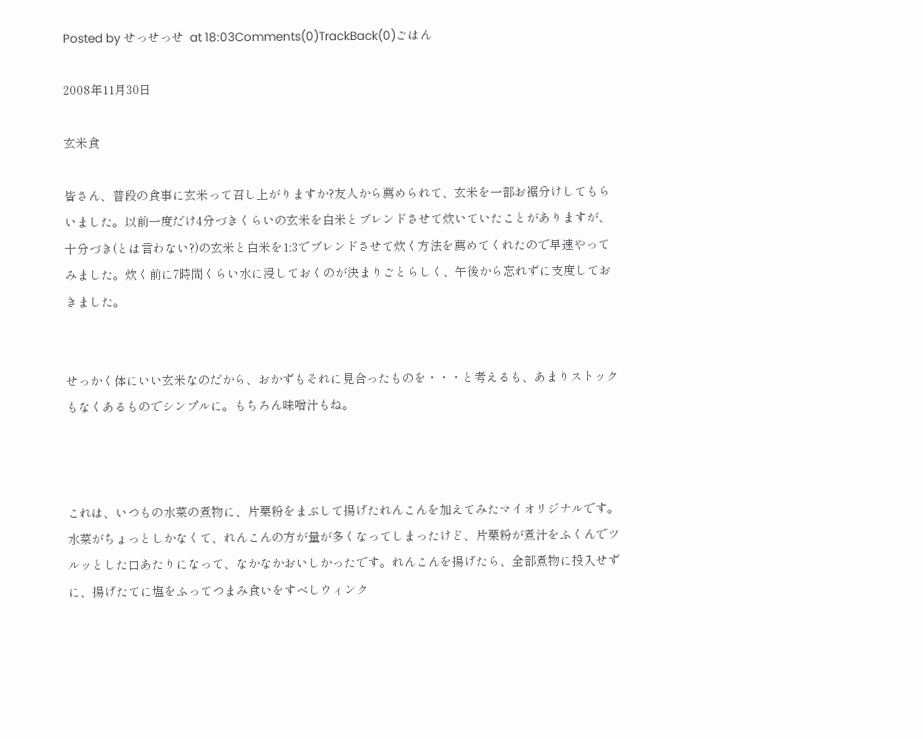Posted by せっせっせ  at 18:03Comments(0)TrackBack(0)ごはん

2008年11月30日

玄米食

皆さん、普段の食事に玄米って召し上がりますか?友人から薦められて、玄米を一部お裾分けしてもらいました。以前一度だけ4分づきくらいの玄米を白米とブレンドさせて炊いていたことがありますが、十分づき(とは言わない?)の玄米と白米を1:3でブレンドさせて炊く方法を薦めてくれたので早速やってみました。炊く前に7時間くらい水に浸しておくのが決まりごとらしく、午後から忘れずに支度しておきました。


せっかく体にいい玄米なのだから、おかずもそれに見合ったものを・・・と考えるも、あまりストックもなくあるものでシンプルに。もちろん味噌汁もね。



これは、いつもの水菜の煮物に、片栗粉をまぶして揚げたれんこんを加えてみたマイオリジナルです。水菜がちょっとしかなくて、れんこんの方が量が多くなってしまったけど、片栗粉が煮汁をふくんでツルッとした口あたりになって、なかなかおいしかったです。れんこんを揚げたら、全部煮物に投入せずに、揚げたてに塩をふってつまみ食いをすべしウィンク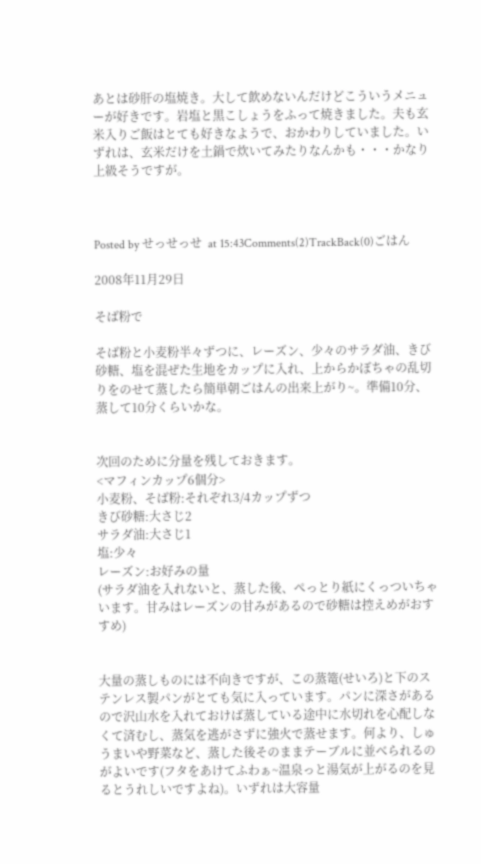あとは砂肝の塩焼き。大して飲めないんだけどこういうメニューが好きです。岩塩と黒こしょうをふって焼きました。夫も玄米入りご飯はとても好きなようで、おかわりしていました。いずれは、玄米だけを土鍋で炊いてみたりなんかも・・・かなり上級そうですが。



Posted by せっせっせ  at 15:43Comments(2)TrackBack(0)ごはん

2008年11月29日

そば粉で

そば粉と小麦粉半々ずつに、レーズン、少々のサラダ油、きび砂糖、塩を混ぜた生地をカップに入れ、上からかぼちゃの乱切りをのせて蒸したら簡単朝ごはんの出来上がり~。準備10分、蒸して10分くらいかな。


次回のために分量を残しておきます。
<マフィンカップ6個分>
小麦粉、そば粉:それぞれ3/4カップずつ
きび砂糖:大さじ2
サラダ油:大さじ1
塩:少々
レーズン:お好みの量
(サラダ油を入れないと、蒸した後、ぺっとり紙にくっついちゃいます。甘みはレーズンの甘みがあるので砂糖は控えめがおすすめ)


大量の蒸しものには不向きですが、この蒸篭(せいろ)と下のステンレス製パンがとても気に入っています。パンに深さがあるので沢山水を入れておけば蒸している途中に水切れを心配しなくて済むし、蒸気を逃がさずに強火で蒸せます。何より、しゅうまいや野菜など、蒸した後そのままテーブルに並べられるのがよいです(フタをあけてふわぁ~温泉っと湯気が上がるのを見るとうれしいですよね)。いずれは大容量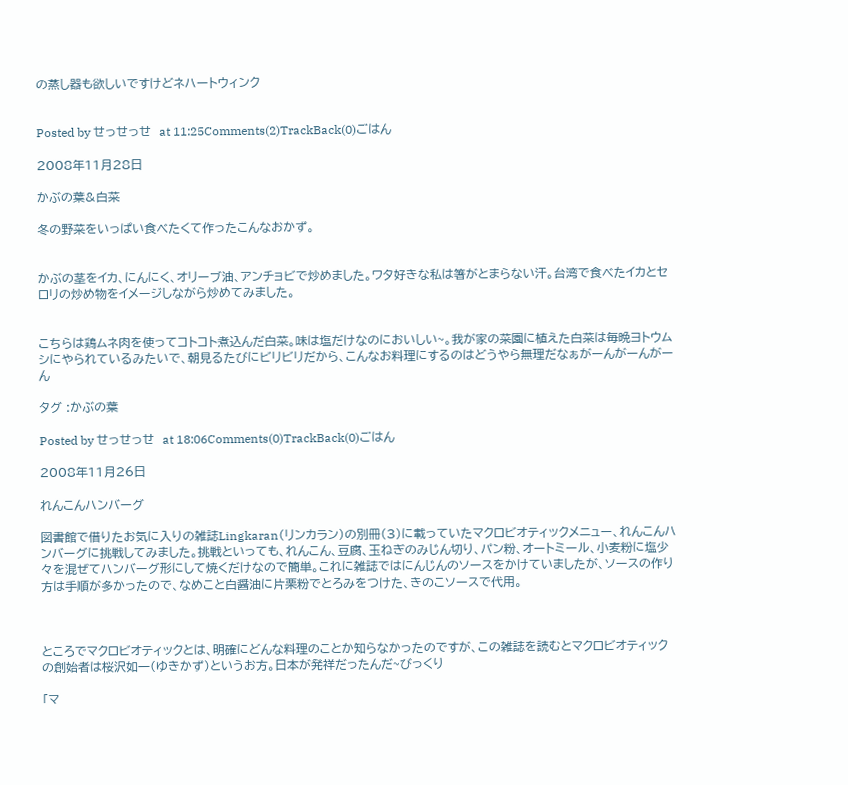の蒸し器も欲しいですけどネハートウィンク


Posted by せっせっせ  at 11:25Comments(2)TrackBack(0)ごはん

2008年11月28日

かぶの葉&白菜

冬の野菜をいっぱい食べたくて作ったこんなおかず。


かぶの茎をイカ、にんにく、オリーブ油、アンチョビで炒めました。ワタ好きな私は箸がとまらない汗。台湾で食べたイカとセロリの炒め物をイメージしながら炒めてみました。


こちらは鶏ムネ肉を使ってコトコト煮込んだ白菜。味は塩だけなのにおいしい~。我が家の菜園に植えた白菜は毎晩ヨトウムシにやられているみたいで、朝見るたびにビリビリだから、こんなお料理にするのはどうやら無理だなぁがーんがーんがーん

タグ :かぶの葉

Posted by せっせっせ  at 18:06Comments(0)TrackBack(0)ごはん

2008年11月26日

れんこんハンバーグ

図書館で借りたお気に入りの雑誌Lingkaran(リンカラン)の別冊(3)に載っていたマクロビオティックメニュー、れんこんハンバーグに挑戦してみました。挑戦といっても、れんこん、豆腐、玉ねぎのみじん切り、パン粉、オートミール、小麦粉に塩少々を混ぜてハンバーグ形にして焼くだけなので簡単。これに雑誌ではにんじんのソースをかけていましたが、ソースの作り方は手順が多かったので、なめこと白醤油に片栗粉でとろみをつけた、きのこソースで代用。



ところでマクロビオティックとは、明確にどんな料理のことか知らなかったのですが、この雑誌を読むとマクロビオティックの創始者は桜沢如一(ゆきかず)というお方。日本が発祥だったんだ~びっくり

「マ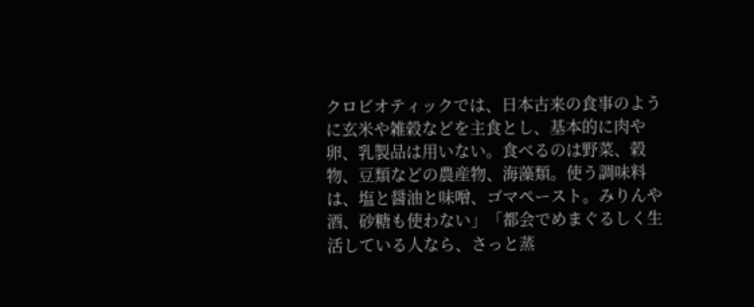クロビオティックでは、日本古来の食事のように玄米や雑穀などを主食とし、基本的に肉や卵、乳製品は用いない。食べるのは野菜、穀物、豆類などの農産物、海藻類。使う調味料は、塩と醤油と味噌、ゴマペースト。みりんや酒、砂糖も使わない」「都会でめまぐるしく生活している人なら、さっと蒸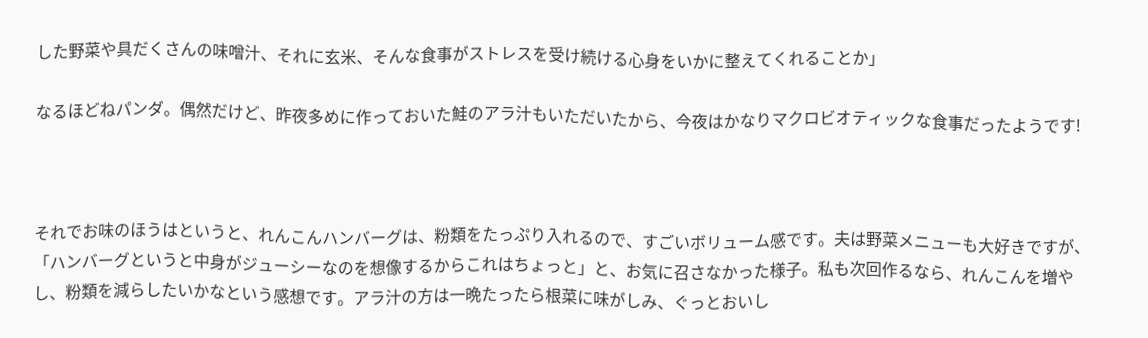した野菜や具だくさんの味噌汁、それに玄米、そんな食事がストレスを受け続ける心身をいかに整えてくれることか」

なるほどねパンダ。偶然だけど、昨夜多めに作っておいた鮭のアラ汁もいただいたから、今夜はかなりマクロビオティックな食事だったようです!



それでお味のほうはというと、れんこんハンバーグは、粉類をたっぷり入れるので、すごいボリューム感です。夫は野菜メニューも大好きですが、「ハンバーグというと中身がジューシーなのを想像するからこれはちょっと」と、お気に召さなかった様子。私も次回作るなら、れんこんを増やし、粉類を減らしたいかなという感想です。アラ汁の方は一晩たったら根菜に味がしみ、ぐっとおいし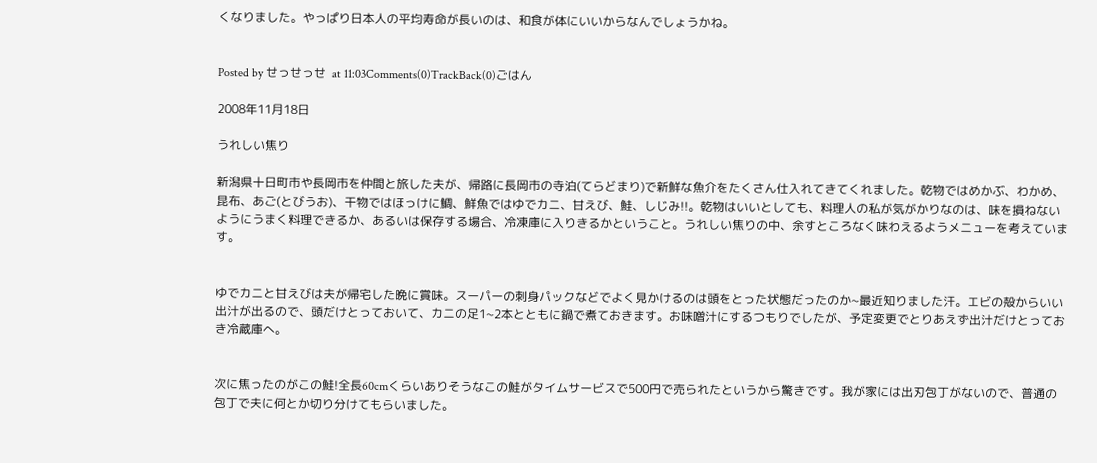くなりました。やっぱり日本人の平均寿命が長いのは、和食が体にいいからなんでしょうかね。


Posted by せっせっせ  at 11:03Comments(0)TrackBack(0)ごはん

2008年11月18日

うれしい焦り

新潟県十日町市や長岡市を仲間と旅した夫が、帰路に長岡市の寺泊(てらどまり)で新鮮な魚介をたくさん仕入れてきてくれました。乾物ではめかぶ、わかめ、昆布、あご(とびうお)、干物ではほっけに鯛、鮮魚ではゆでカニ、甘えび、鮭、しじみ!!。乾物はいいとしても、料理人の私が気がかりなのは、味を損ねないようにうまく料理できるか、あるいは保存する場合、冷凍庫に入りきるかということ。うれしい焦りの中、余すところなく味わえるようメニューを考えています。


ゆでカニと甘えびは夫が帰宅した晩に賞味。スーパーの刺身パックなどでよく見かけるのは頭をとった状態だったのか~最近知りました汗。エビの殻からいい出汁が出るので、頭だけとっておいて、カニの足1~2本とともに鍋で煮ておきます。お味噌汁にするつもりでしたが、予定変更でとりあえず出汁だけとっておき冷蔵庫へ。


次に焦ったのがこの鮭!全長60cmくらいありそうなこの鮭がタイムサービスで500円で売られたというから驚きです。我が家には出刃包丁がないので、普通の包丁で夫に何とか切り分けてもらいました。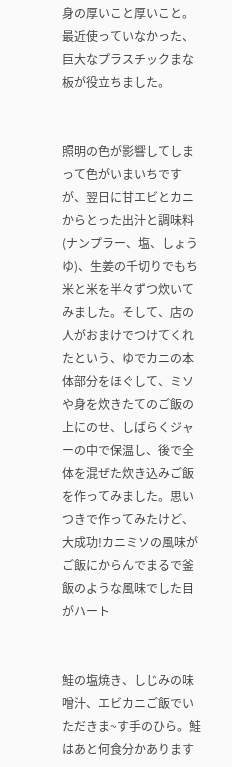身の厚いこと厚いこと。最近使っていなかった、巨大なプラスチックまな板が役立ちました。


照明の色が影響してしまって色がいまいちですが、翌日に甘エビとカニからとった出汁と調味料(ナンプラー、塩、しょうゆ)、生姜の千切りでもち米と米を半々ずつ炊いてみました。そして、店の人がおまけでつけてくれたという、ゆでカニの本体部分をほぐして、ミソや身を炊きたてのご飯の上にのせ、しばらくジャーの中で保温し、後で全体を混ぜた炊き込みご飯を作ってみました。思いつきで作ってみたけど、大成功!カニミソの風味がご飯にからんでまるで釜飯のような風味でした目がハート


鮭の塩焼き、しじみの味噌汁、エビカニご飯でいただきま~す手のひら。鮭はあと何食分かあります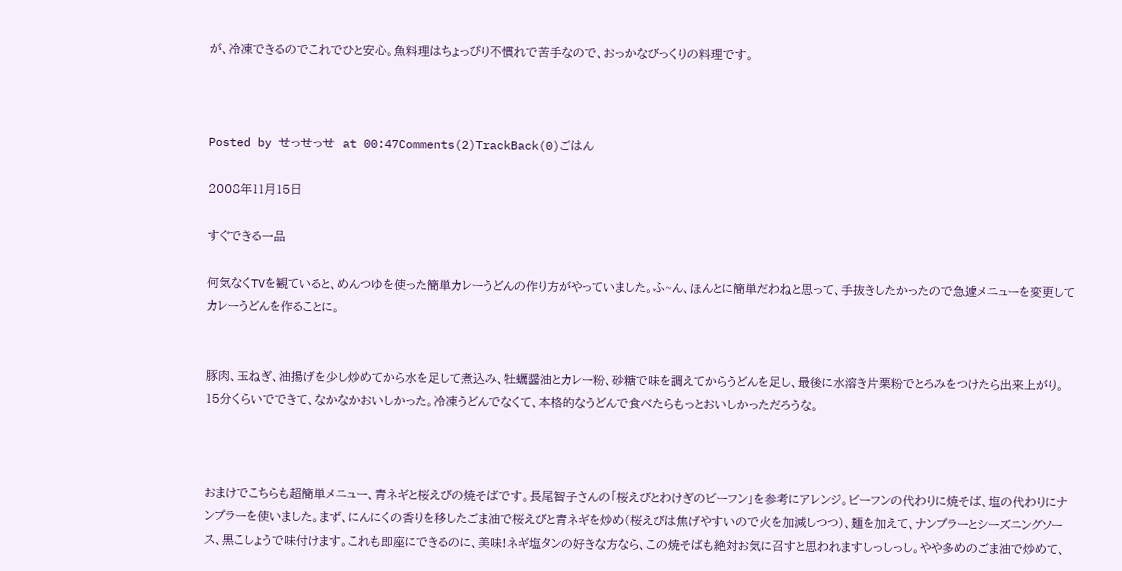が、冷凍できるのでこれでひと安心。魚料理はちょっぴり不慣れで苦手なので、おっかなびっくりの料理です。



Posted by せっせっせ  at 00:47Comments(2)TrackBack(0)ごはん

2008年11月15日

すぐできる一品

何気なくTVを観ていると、めんつゆを使った簡単カレーうどんの作り方がやっていました。ふ~ん、ほんとに簡単だわねと思って、手抜きしたかったので急遽メニューを変更してカレーうどんを作ることに。


豚肉、玉ねぎ、油揚げを少し炒めてから水を足して煮込み、牡蠣醤油とカレー粉、砂糖で味を調えてからうどんを足し、最後に水溶き片栗粉でとろみをつけたら出来上がり。15分くらいでできて、なかなかおいしかった。冷凍うどんでなくて、本格的なうどんで食べたらもっとおいしかっただろうな。



おまけでこちらも超簡単メニュー、青ネギと桜えびの焼そばです。長尾智子さんの「桜えびとわけぎのビーフン」を参考にアレンジ。ビーフンの代わりに焼そば、塩の代わりにナンプラーを使いました。まず、にんにくの香りを移したごま油で桜えびと青ネギを炒め(桜えびは焦げやすいので火を加減しつつ)、麺を加えて、ナンプラーとシーズニングソース、黒こしょうで味付けます。これも即座にできるのに、美味!ネギ塩タンの好きな方なら、この焼そばも絶対お気に召すと思われますしっしっし。やや多めのごま油で炒めて、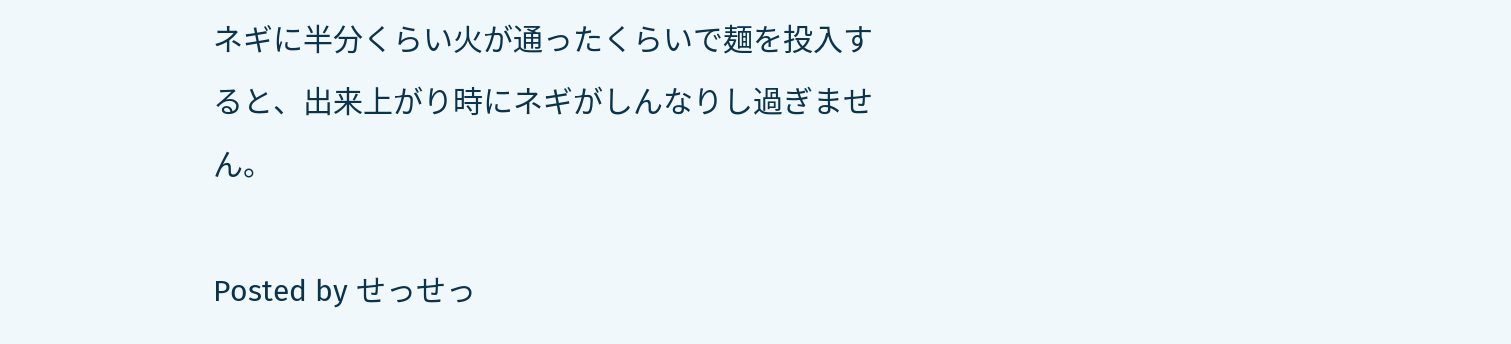ネギに半分くらい火が通ったくらいで麺を投入すると、出来上がり時にネギがしんなりし過ぎません。

Posted by せっせっ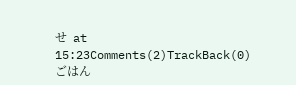せ  at 15:23Comments(2)TrackBack(0)ごはん